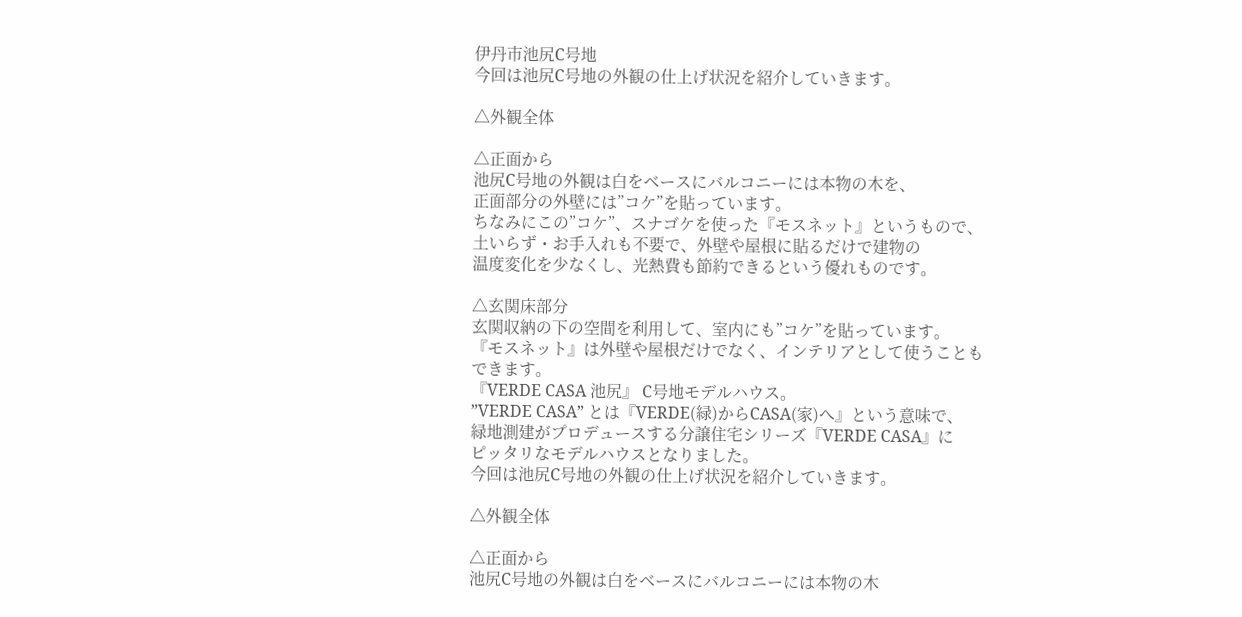伊丹市池尻C号地
今回は池尻C号地の外観の仕上げ状況を紹介していきます。

△外観全体

△正面から
池尻C号地の外観は白をベースにバルコニーには本物の木を、
正面部分の外壁には”コケ”を貼っています。
ちなみにこの”コケ”、スナゴケを使った『モスネット』というもので、
土いらず・お手入れも不要で、外壁や屋根に貼るだけで建物の
温度変化を少なくし、光熱費も節約できるという優れものです。

△玄関床部分
玄関収納の下の空間を利用して、室内にも”コケ”を貼っています。
『モスネット』は外壁や屋根だけでなく、インテリアとして使うことも
できます。
『VERDE CASA 池尻』 C号地モデルハウス。
”VERDE CASA” とは『VERDE(緑)からCASA(家)へ』という意味で、
緑地測建がプロデュースする分譲住宅シリーズ『VERDE CASA』に
ピッタリなモデルハウスとなりました。
今回は池尻C号地の外観の仕上げ状況を紹介していきます。

△外観全体

△正面から
池尻C号地の外観は白をベースにバルコニーには本物の木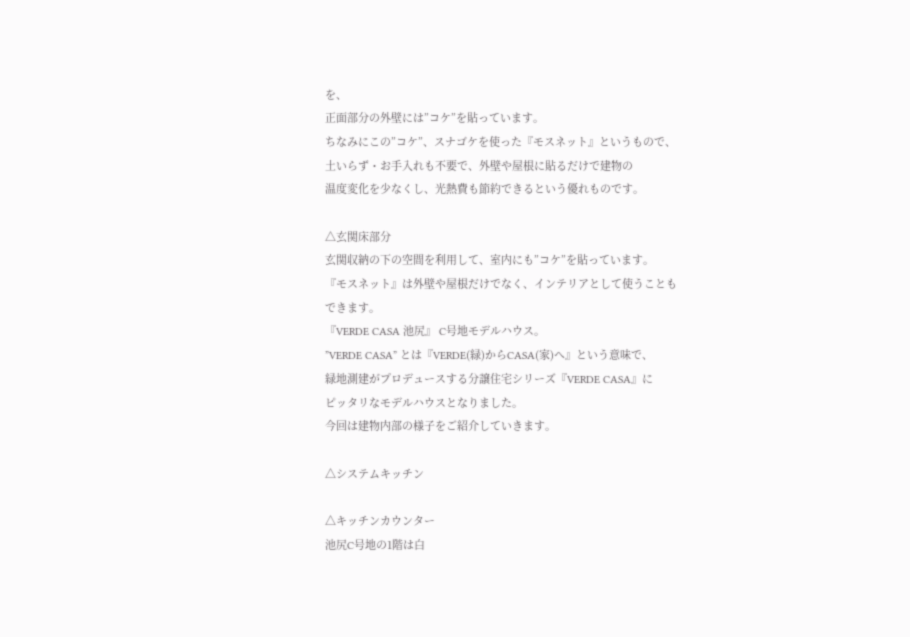を、
正面部分の外壁には”コケ”を貼っています。
ちなみにこの”コケ”、スナゴケを使った『モスネット』というもので、
土いらず・お手入れも不要で、外壁や屋根に貼るだけで建物の
温度変化を少なくし、光熱費も節約できるという優れものです。

△玄関床部分
玄関収納の下の空間を利用して、室内にも”コケ”を貼っています。
『モスネット』は外壁や屋根だけでなく、インテリアとして使うことも
できます。
『VERDE CASA 池尻』 C号地モデルハウス。
”VERDE CASA” とは『VERDE(緑)からCASA(家)へ』という意味で、
緑地測建がプロデュースする分譲住宅シリーズ『VERDE CASA』に
ピッタリなモデルハウスとなりました。
今回は建物内部の様子をご紹介していきます。

△システムキッチン

△キッチンカウンター
池尻C号地の1階は白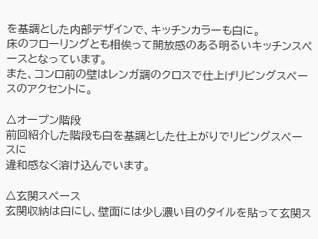を基調とした内部デザインで、キッチンカラーも白に。
床のフローリングとも相俟って開放感のある明るいキッチンスペースとなっています。
また、コンロ前の壁はレンガ調のクロスで仕上げリビングスペースのアクセントに。

△オープン階段
前回紹介した階段も白を基調とした仕上がりでリビングスペースに
違和感なく溶け込んでいます。

△玄関スペース
玄関収納は白にし、壁面には少し濃い目のタイルを貼って玄関ス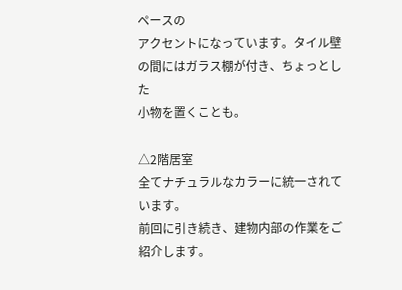ペースの
アクセントになっています。タイル壁の間にはガラス棚が付き、ちょっとした
小物を置くことも。

△2階居室
全てナチュラルなカラーに統一されています。
前回に引き続き、建物内部の作業をご紹介します。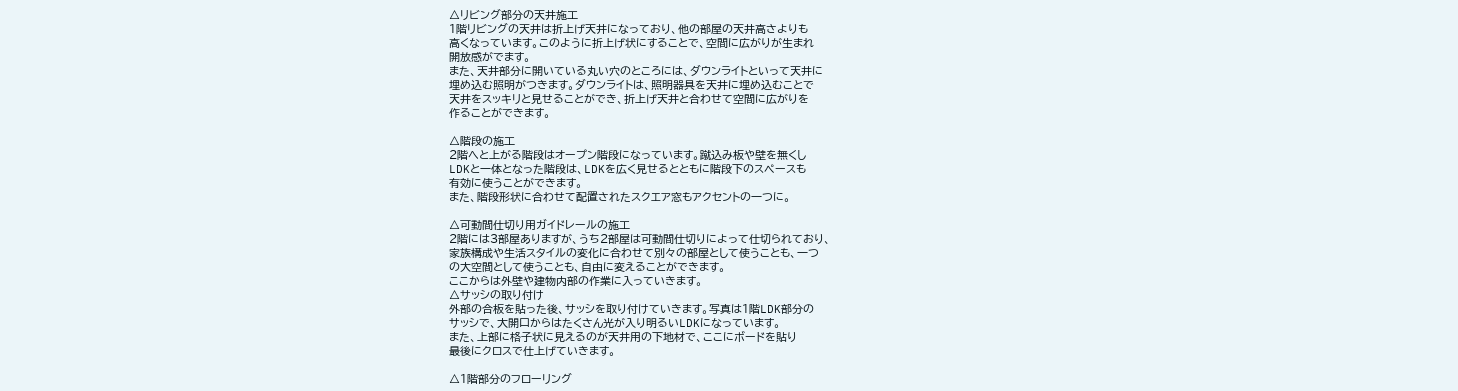△リビング部分の天井施工
1階リビングの天井は折上げ天井になっており、他の部屋の天井高さよりも
高くなっています。このように折上げ状にすることで、空間に広がりが生まれ
開放感がでます。
また、天井部分に開いている丸い穴のところには、ダウンライトといって天井に
埋め込む照明がつきます。ダウンライトは、照明器具を天井に埋め込むことで
天井をスッキリと見せることができ、折上げ天井と合わせて空間に広がりを
作ることができます。

△階段の施工
2階へと上がる階段はオープン階段になっています。蹴込み板や壁を無くし
LDKと一体となった階段は、LDKを広く見せるとともに階段下のスペースも
有効に使うことができます。
また、階段形状に合わせて配置されたスクエア窓もアクセントの一つに。

△可動間仕切り用ガイドレールの施工
2階には3部屋ありますが、うち2部屋は可動間仕切りによって仕切られており、
家族構成や生活スタイルの変化に合わせて別々の部屋として使うことも、一つ
の大空間として使うことも、自由に変えることができます。
ここからは外壁や建物内部の作業に入っていきます。
△サッシの取り付け
外部の合板を貼った後、サッシを取り付けていきます。写真は1階LDK部分の
サッシで、大開口からはたくさん光が入り明るいLDKになっています。
また、上部に格子状に見えるのが天井用の下地材で、ここにボードを貼り
最後にクロスで仕上げていきます。

△1階部分のフローリング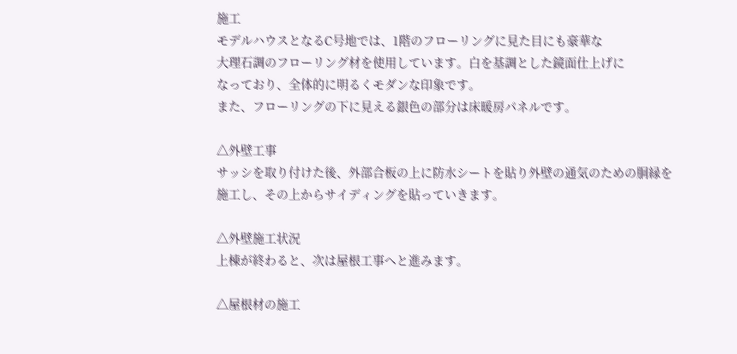施工
モデルハウスとなるC号地では、1階のフローリングに見た目にも豪華な
大理石調のフローリング材を使用しています。白を基調とした鏡面仕上げに
なっており、全体的に明るくモダンな印象です。
また、フローリングの下に見える銀色の部分は床暖房パネルです。

△外壁工事
サッシを取り付けた後、外部合板の上に防水シートを貼り外壁の通気のための胴縁を
施工し、その上からサイディングを貼っていきます。

△外壁施工状況
上棟が終わると、次は屋根工事へと進みます。

△屋根材の施工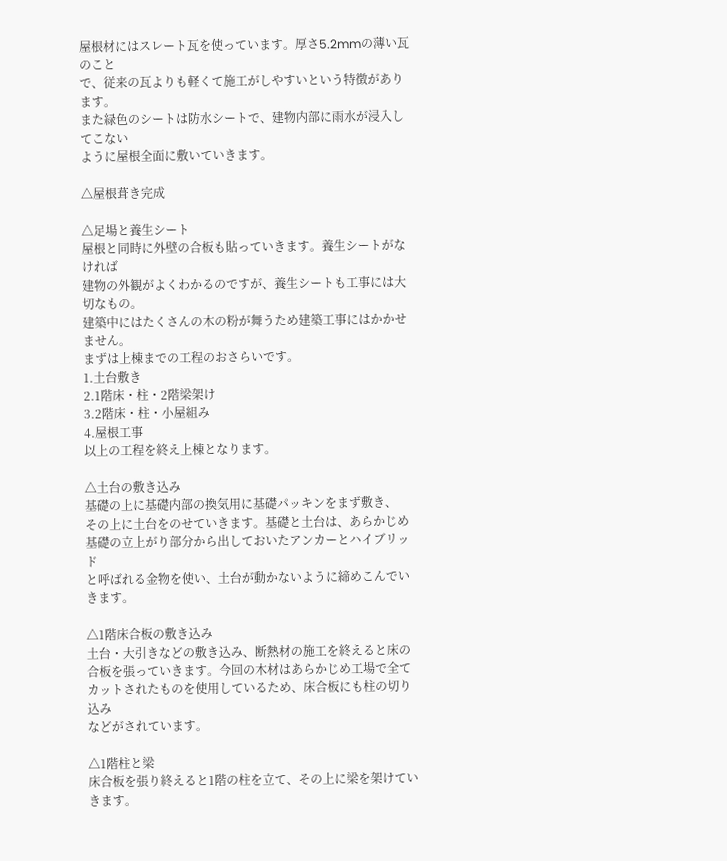屋根材にはスレート瓦を使っています。厚さ5.2mmの薄い瓦のこと
で、従来の瓦よりも軽くて施工がしやすいという特徴があります。
また緑色のシートは防水シートで、建物内部に雨水が浸入してこない
ように屋根全面に敷いていきます。

△屋根葺き完成

△足場と養生シート
屋根と同時に外壁の合板も貼っていきます。養生シートがなければ
建物の外観がよくわかるのですが、養生シートも工事には大切なもの。
建築中にはたくさんの木の粉が舞うため建築工事にはかかせません。
まずは上棟までの工程のおさらいです。
1.土台敷き
2.1階床・柱・2階梁架け
3.2階床・柱・小屋組み
4.屋根工事
以上の工程を終え上棟となります。

△土台の敷き込み
基礎の上に基礎内部の換気用に基礎パッキンをまず敷き、
その上に土台をのせていきます。基礎と土台は、あらかじめ
基礎の立上がり部分から出しておいたアンカーとハイブリッド
と呼ばれる金物を使い、土台が動かないように締めこんでいきます。

△1階床合板の敷き込み
土台・大引きなどの敷き込み、断熱材の施工を終えると床の
合板を張っていきます。今回の木材はあらかじめ工場で全て
カットされたものを使用しているため、床合板にも柱の切り込み
などがされています。

△1階柱と梁
床合板を張り終えると1階の柱を立て、その上に梁を架けていきます。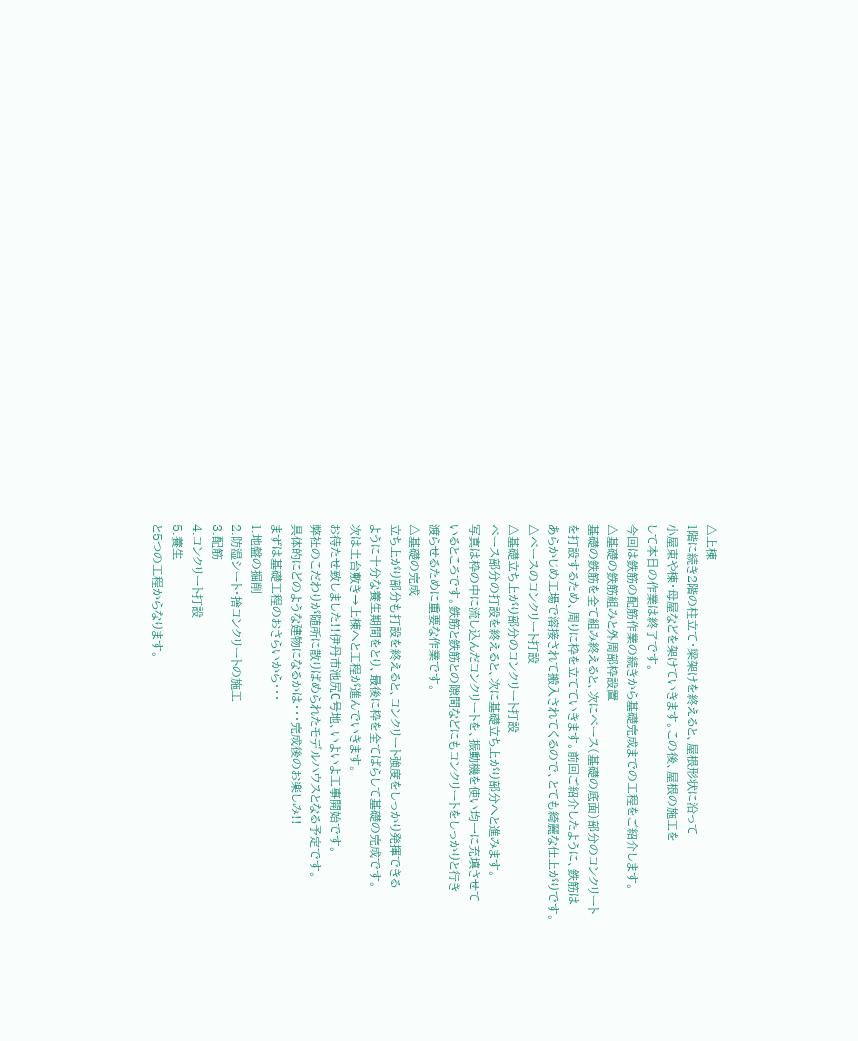△上棟
1階に続き2階の柱立て・梁架けを終えると、屋根形状に沿って
小屋束や棟・母屋などを架けていきます。この後、屋根の施工を
して本日の作業は終了です。
今回は鉄筋の配筋作業の続きから基礎完成までの工程をご紹介します。
△基礎の鉄筋組みと外周部枠設置
基礎の鉄筋を全て組み終えると、次にベース(基礎の底面)部分のコンクリート
を打設するため、周りに枠を立てていきます。前回ご紹介したように、鉄筋は
あらかじめ工場で溶接されて搬入されてくるので、とても綺麗な仕上がりです。
△ベースのコンクリート打設
△基礎立ち上がり部分のコンクリート打設
ベース部分の打設を終えると、次に基礎立ち上がり部分へと進みます。
写真は枠の中に流し込んだコンクリートを、振動機を使い均一に充填させて
いるところです。鉄筋と鉄筋との隙間などにもコンクリートをしっかりと行き
渡らせるために重要な作業です。
△基礎の完成
立ち上がり部分も打設を終えると、コンクリート強度をしっかり発揮できる
ように十分な養生期間をとり、最後に枠を全てばらして基礎の完成です。
次は土台敷き→上棟へと工程が進んでいきます。
お待たせ致しました!!伊丹市池尻C号地、いよいよ工事開始です。
弊社のこだわりが随所に散りばめられたモデルハウスとなる予定です。
具体的にどのような建物になるかは・・・完成後のお楽しみ!!
まずは基礎工程のおさらいから・・・
1.地盤の掘削
2.防湿シート・捨コンクリートの施工
3.配筋
4.コンクリート打設
5.養生
と5つの工程からなります。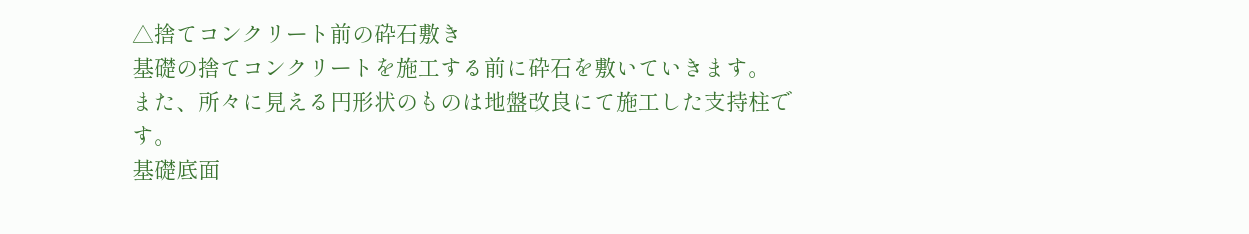△捨てコンクリート前の砕石敷き
基礎の捨てコンクリートを施工する前に砕石を敷いていきます。
また、所々に見える円形状のものは地盤改良にて施工した支持柱です。
基礎底面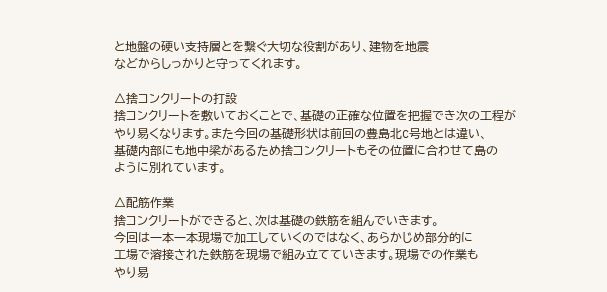と地盤の硬い支持層とを繋ぐ大切な役割があり、建物を地震
などからしっかりと守ってくれます。

△捨コンクリートの打設
捨コンクリートを敷いておくことで、基礎の正確な位置を把握でき次の工程が
やり易くなります。また今回の基礎形状は前回の豊島北C号地とは違い、
基礎内部にも地中梁があるため捨コンクリートもその位置に合わせて島の
ように別れています。

△配筋作業
捨コンクリートができると、次は基礎の鉄筋を組んでいきます。
今回は一本一本現場で加工していくのではなく、あらかじめ部分的に
工場で溶接された鉄筋を現場で組み立てていきます。現場での作業も
やり易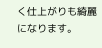く仕上がりも綺麗になります。